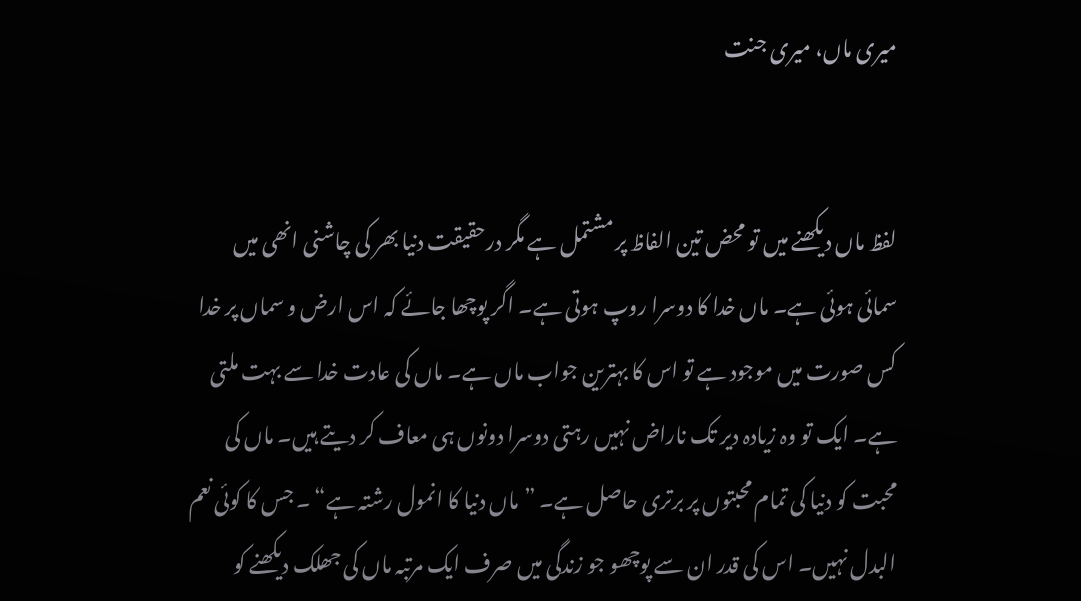میری ماں، میری جنت


لفظ ماں دیکھنے میں تو محض تین الفاظ پر مشتمل ہے مگر درحقیقت دنیا بھر کی چاشنی انھی میں سمائی ہوئی ہے۔ ماں خدا کا دوسرا روپ ہوتی ہے۔ اگر پوچھا جائے کہ اس ارض و سماں پر خدا کس صورت میں موجود ہے تو اس کا بہترین جواب ماں ہے۔ ماں کی عادت خدا سے بہت ملتی ہے۔ ایک تو وہ زیادہ دیر تک ناراض نہیں رہتی دوسرا دونوں ہی معاف کر دیتے ہیں۔ ماں کی محبت کو دنیا کی تمام محبتوں پر برتری حاصل ہے۔ ”ماں دنیا کا انمول رشتہ ہے“ ۔ جس کا کوئی نعم البدل نہیں۔ اس کی قدر ان سے پوچھو جو زندگی میں صرف ایک مرتبہ ماں کی جھلک دیکھنے کو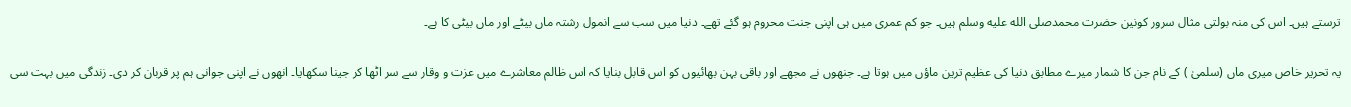ترستے ہیں۔ اس کی منہ بولتی مثال سرور کونین حضرت محمدصلى الله عليه وسلم ہیں۔ جو کم عمری میں ہی اپنی جنت محروم ہو گئے تھے۔ دنیا میں سب سے انمول رشتہ ماں بیٹے اور ماں بیٹی کا ہے۔

یہ تحریر خاص میری ماں (سلمیٰ ) کے نام جن کا شمار میرے مطابق دنیا کی عظیم ترین ماؤں میں ہوتا ہے۔ جنھوں نے مجھے اور باقی بہن بھائیوں کو اس قابل بنایا کہ اس ظالم معاشرے میں عزت و وقار سے سر اٹھا کر جینا سکھایا۔ انھوں نے اپنی جوانی ہم پر قربان کر دی۔ زندگی میں بہت سی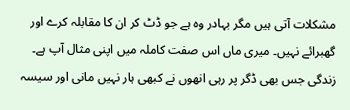مشکلات آتی ہیں مگر بہادر وہ ہے جو ڈٹ کر ان کا مقابلہ کرے اور گھبرائے نہیں۔ میری ماں اس صفت کاملہ میں اپنی مثال آپ ہے۔ زندگی جس بھی ڈگر پر رہی انھوں نے کبھی ہار نہیں مانی اور سیسہ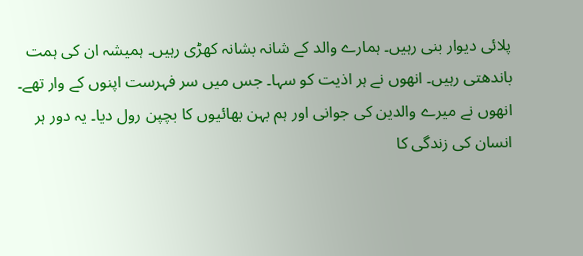پلائی دیوار بنی رہیں۔ ہمارے والد کے شانہ بشانہ کھڑی رہیں۔ ہمیشہ ان کی ہمت باندھتی رہیں۔ انھوں نے ہر اذیت کو سہا۔ جس میں سر فہرست اپنوں کے وار تھے۔ انھوں نے میرے والدین کی جوانی اور ہم بہن بھائیوں کا بچپن رول دیا۔ یہ دور ہر انسان کی زندگی کا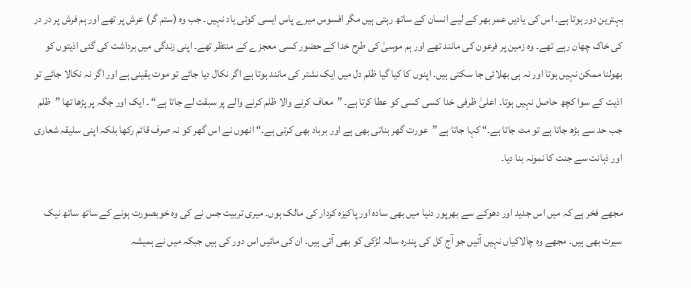بہترین دور ہوتا ہے۔ اس کی یادیں عمر بھر کے لیے انسان کے ساتھ رہتی ہیں مگر افسوس میرے پاس ایسی کوئی یاد نہیں۔ جب وہ (ستم گر) عرش پر تھے اور ہم فرش پر در در کی خاک چھان رہے تھے۔ وہ زمین پر فرعون کی مانند تھے اور ہم موسیٰ کی طرح خدا کے حضور کسی معجزے کے منتظر تھے۔ اپنی زندگی میں برداشت کی گئی اذیتوں کو بھولنا ممکن نہیں ہوتا اور نہ ہی بھلائی جا سکتی ہیں۔ اپنوں کا کیا گیا ظلم دل میں ایک نشتر کی مانند ہوتا ہے اگر نکال دیا جائے تو موت یقینی ہے اور اگر نہ نکالا جائے تو اذیت کے سوا کچھ حاصل نہیں ہوتا۔ اعلیٰ ظرفی خدا کسی کسی کو عطا کرتا ہے۔ ”معاف کرنے والا ظلم کرنے والے پر سبقت لے جاتا ہے“ ۔ ایک اور جگہ پر پڑھا تھا ”ظلم جب حد سے بڑھ جاتا ہے تو مٹ جاتا ہے۔“ کہا جاتا ہے ”عورت گھر بناتی بھی ہے اور برباد بھی کرتی ہے۔“ انھوں نے اس گھر کو نہ صرف قائم رکھا بلکہ اپنی سلیقہ شعاری اور ذہانت سے جنت کا نمونہ بنا دیا۔

مجھے فخر ہے کہ میں اس جدید اور دھوکے سے بھرپور دنیا میں بھی سادہ اور پاکیزہ کردار کی مالک ہوں۔ میری تربیت جس نے کی وہ خوبصورت ہونے کے ساتھ ساتھ نیک سیرت بھی ہیں۔ مجھے وہ چالاکیاں نہیں آتیں جو آج کل کی پندرہ سالہ لڑکی کو بھی آتی ہیں۔ ان کی مائیں اس دور کی ہیں جبکہ میں نے ہمیشہ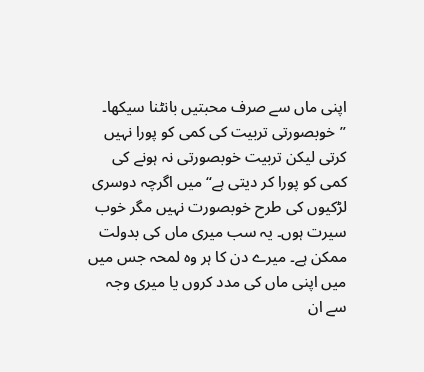اپنی ماں سے صرف محبتیں بانٹنا سیکھا۔ ”خوبصورتی تربیت کی کمی کو پورا نہیں کرتی لیکن تربیت خوبصورتی نہ ہونے کی کمی کو پورا کر دیتی ہے“ میں اگرچہ دوسری لڑکیوں کی طرح خوبصورت نہیں مگر خوب سیرت ہوں۔ یہ سب میری ماں کی بدولت ممکن ہے۔ میرے دن کا ہر وہ لمحہ جس میں میں اپنی ماں کی مدد کروں یا میری وجہ سے ان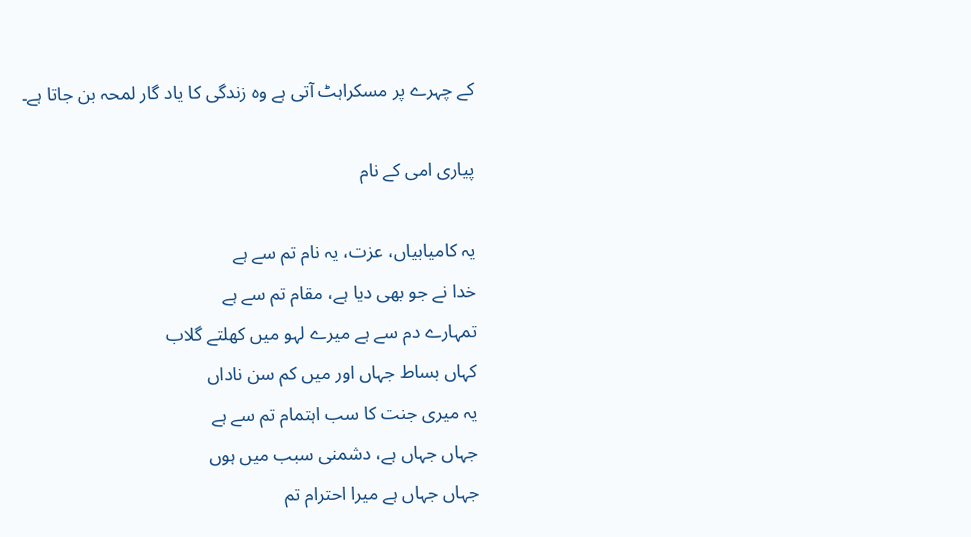کے چہرے پر مسکراہٹ آتی ہے وہ زندگی کا یاد گار لمحہ بن جاتا ہے۔

پیاری امی کے نام

یہ کامیابیاں، عزت، یہ نام تم سے ہے
خدا نے جو بھی دیا ہے، مقام تم سے ہے
تمہارے دم سے ہے میرے لہو میں کھلتے گلاب
کہاں بساط جہاں اور میں کم سن ناداں
یہ میری جنت کا سب اہتمام تم سے ہے
جہاں جہاں ہے، دشمنی سبب میں ہوں
جہاں جہاں ہے میرا احترام تم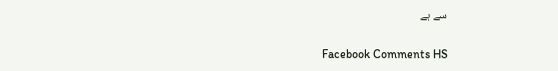سے ہے

Facebook Comments HS